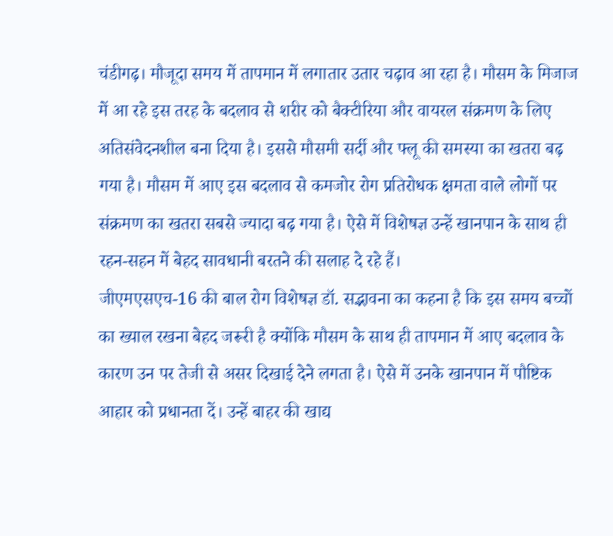चंडीगढ़। मौजूदा समय में तापमान में लगातार उतार चढ़ाव आ रहा है। मौसम के मिजाज में आ रहे इस तरह के बदलाव से शरीर को बैक्टीरिया और वायरल संक्रमण के लिए अतिसंवेदनशील बना दिया है। इससे मौसमी सर्दी और फ्लू की समस्या का खतरा बढ़ गया है। मौसम में आए इस बदलाव से कमजोर रोग प्रतिरोधक क्षमता वाले लोगों पर संक्रमण का खतरा सबसे ज्यादा बढ़ गया है। ऐसे में विशेषज्ञ उन्हें खानपान के साथ ही रहन-सहन में बेहद सावधानी बरतने की सलाह दे रहे हैं।
जीएमएसएच-16 की बाल रोग विशेषज्ञ डॉ. सद्भावना का कहना है कि इस समय बच्चों का ख्याल रखना बेहद जरूरी है क्योंकि मौसम के साथ ही तापमान में आए बदलाव के कारण उन पर तेजी से असर दिखाई देने लगता है। ऐसे में उनके खानपान में पौष्टिक आहार को प्रधानता दें। उन्हें बाहर की खाद्य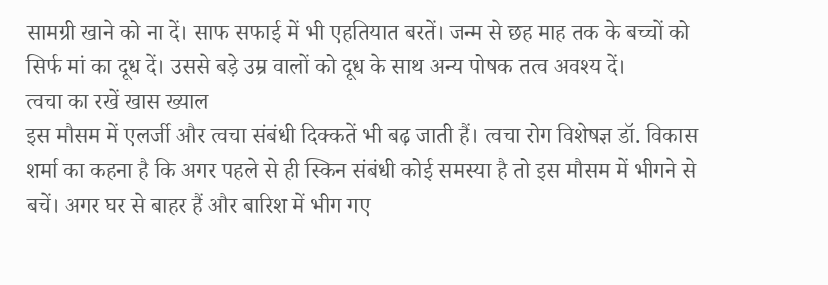सामग्री खाने को ना दें। साफ सफाई में भी एहतियात बरतें। जन्म से छह माह तक के बच्चों को सिर्फ मां का दूध दें। उससे बड़े उम्र वालों को दूध के साथ अन्य पोषक तत्व अवश्य दें।
त्वचा का रखें खास ख्याल
इस मौसम में एलर्जी और त्वचा संबंधी दिक्कतें भी बढ़ जाती हैं। त्वचा रोग विशेषज्ञ डॉ. विकास शर्मा का कहना है कि अगर पहले से ही स्किन संबंधी कोई समस्या है तो इस मौसम में भीगने से बचें। अगर घर से बाहर हैं और बारिश में भीग गए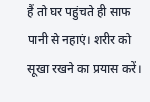हैं तो घर पहुंचते ही साफ पानी से नहाएं। शरीर को सूखा रखने का प्रयास करें।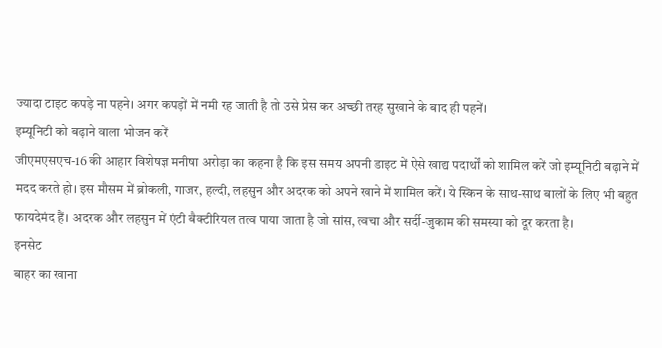ज्यादा टाइट कपड़े ना पहने। अगर कपड़ों में नमी रह जाती है तो उसे प्रेस कर अच्छी तरह सुखाने के बाद ही पहनें।
इम्यूनिटी को बढ़ाने वाला भोजन करें
जीएमएसएच-16 की आहार विशेषज्ञ मनीषा अरोड़ा का कहना है कि इस समय अपनी डाइट में ऐसे खाद्य पदार्थों को शामिल करें जो इम्यूनिटी बढ़ाने में मदद करते हो। इस मौसम में ब्रोकली, गाजर, हल्दी, लहसुन और अदरक को अपने खाने में शामिल करें। ये स्किन के साथ-साथ बालों के लिए भी बहुत फायदेमंद हैं। अदरक और लहसुन में एंटी बैक्टीरियल तत्व पाया जाता है जो सांस, त्वचा और सर्दी-जुकाम की समस्या को दूर करता है।
इनसेट
बाहर का खाना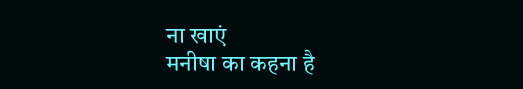ना खाएं
मनीषा का कहना है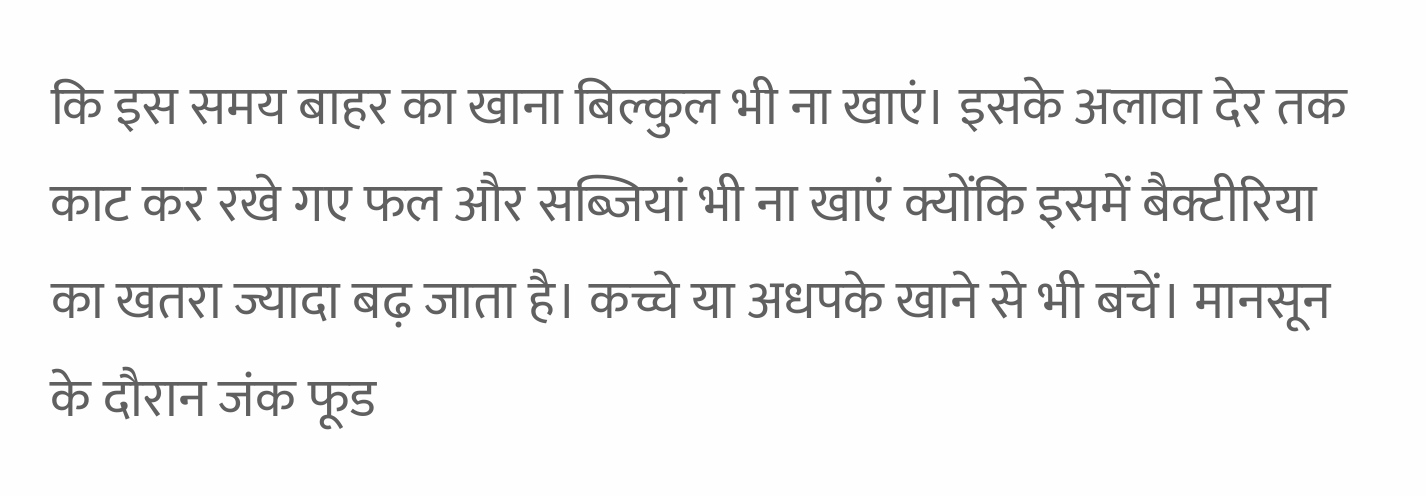कि इस समय बाहर का खाना बिल्कुल भी ना खाएं। इसके अलावा देर तक काट कर रखे गए फल और सब्जियां भी ना खाएं क्योंकि इसमें बैक्टीरिया का खतरा ज्यादा बढ़ जाता है। कच्चे या अधपके खाने से भी बचें। मानसून के दौरान जंक फूड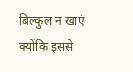बिल्कुल न खाएं क्योंकि इससे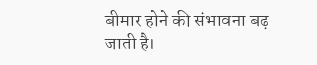बीमार होने की संभावना बढ़ जाती है।